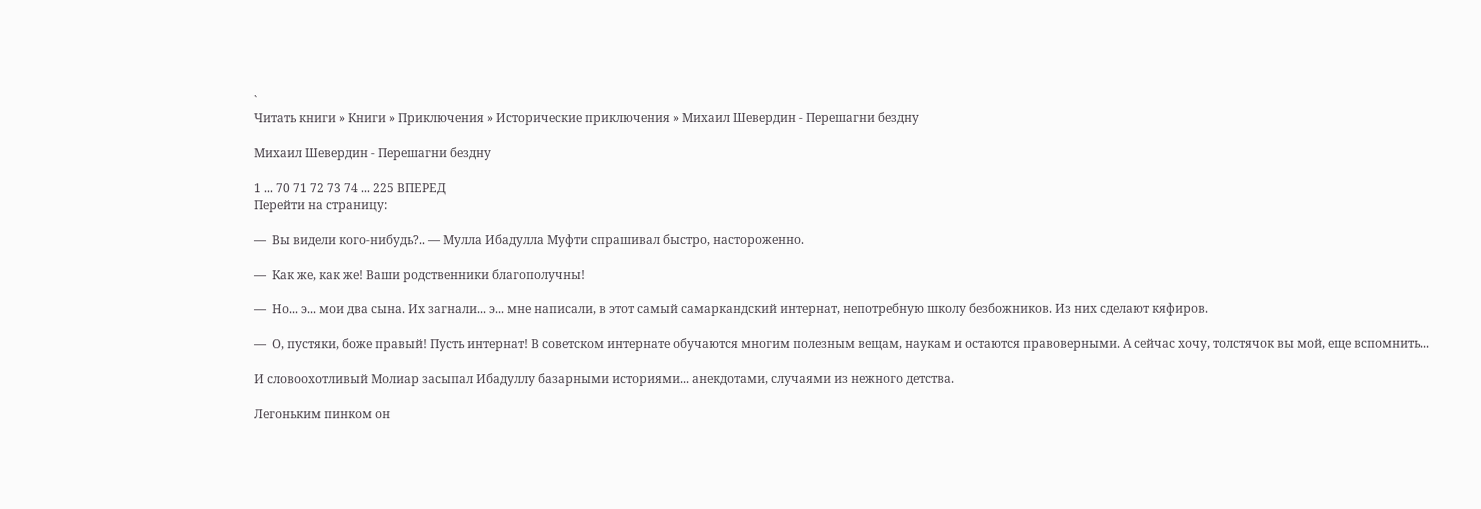`
Читать книги » Книги » Приключения » Исторические приключения » Михаил Шевердин - Перешагни бездну

Михаил Шевердин - Перешагни бездну

1 ... 70 71 72 73 74 ... 225 ВПЕРЕД
Перейти на страницу:

—  Вы видели кого-нибудь?.. — Мулла Ибадулла Муфти спрашивал быстро, настороженно.

—  Как же, как же! Ваши родственники благополучны!

—  Но... э... мои два сына. Их загнали... э... мне написали, в этот самый самаркандский интернат, непотребную школу безбожников. Из них сделают кяфиров.

—  О, пустяки, боже правый! Пусть интернат! В советском интернате обучаются многим полезным вещам, наукам и остаются правоверными. А сейчас хочу, толстячок вы мой, еще вспомнить...

И словоохотливый Молиар засыпал Ибадуллу базарными историями... анекдотами, случаями из нежного детства.

Легоньким пинком он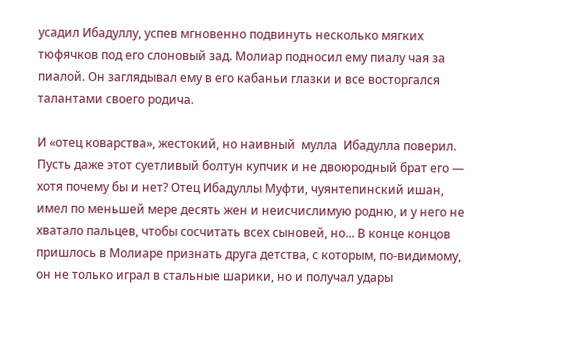усадил Ибадуллу, успев мгновенно подвинуть несколько мягких тюфячков под его слоновый зад. Молиар подносил ему пиалу чая за пиалой. Он заглядывал ему в его кабаньи глазки и все восторгался талантами своего родича.

И «отец коварства», жестокий, но наивный  мулла  Ибадулла поверил. Пусть даже этот суетливый болтун купчик и не двоюродный брат его — хотя почему бы и нет? Отец Ибадуллы Муфти, чуянтепинский ишан, имел по меньшей мере десять жен и неисчислимую родню, и у него не хватало пальцев, чтобы сосчитать всех сыновей, но... В конце концов пришлось в Молиаре признать друга детства, с которым, по-видимому, он не только играл в стальные шарики, но и получал удары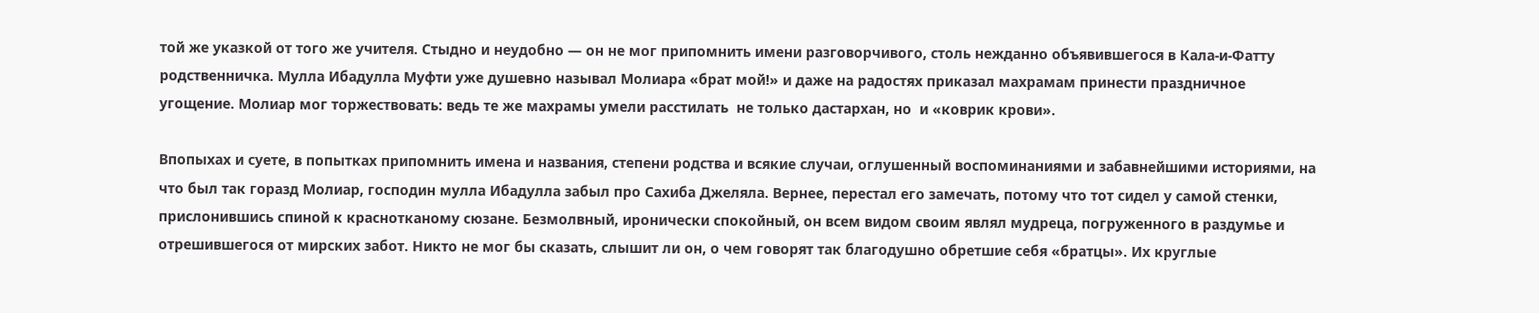той же указкой от того же учителя. Стыдно и неудобно — он не мог припомнить имени разговорчивого, столь нежданно объявившегося в Кала-и-Фатту родственничка. Мулла Ибадулла Муфти уже душевно называл Молиара «брат мой!» и даже на радостях приказал махрамам принести праздничное угощение. Молиар мог торжествовать: ведь те же махрамы умели расстилать  не только дастархан, но  и «коврик крови».

Впопыхах и суете, в попытках припомнить имена и названия, степени родства и всякие случаи, оглушенный воспоминаниями и забавнейшими историями, на что был так горазд Молиар, господин мулла Ибадулла забыл про Сахиба Джеляла. Вернее, перестал его замечать, потому что тот сидел у самой стенки, прислонившись спиной к краснотканому сюзане. Безмолвный, иронически спокойный, он всем видом своим являл мудреца, погруженного в раздумье и отрешившегося от мирских забот. Никто не мог бы сказать, слышит ли он, о чем говорят так благодушно обретшие себя «братцы». Их круглые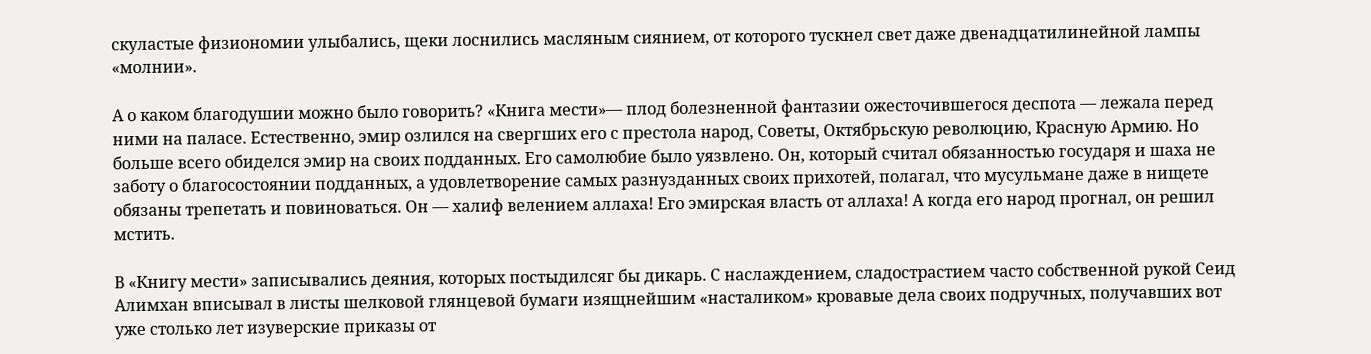скуластые физиономии улыбались, щеки лоснились масляным сиянием, от которого тускнел свет даже двенадцатилинейной лампы «молнии».

А о каком благодушии можно было говорить? «Книга мести»— плод болезненной фантазии ожесточившегося деспота — лежала перед ними на паласе. Естественно, эмир озлился на свергших его с престола народ, Советы, Октябрьскую революцию, Красную Армию. Но больше всего обиделся эмир на своих подданных. Его самолюбие было уязвлено. Он, который считал обязанностью государя и шаха не заботу о благосостоянии подданных, а удовлетворение самых разнузданных своих прихотей, полагал, что мусульмане даже в нищете обязаны трепетать и повиноваться. Он — халиф велением аллаха! Его эмирская власть от аллаха! А когда его народ прогнал, он решил мстить.

В «Книгу мести» записывались деяния, которых постыдилсяг бы дикарь. С наслаждением, сладострастием часто собственной рукой Сеид Алимхан вписывал в листы шелковой глянцевой бумаги изящнейшим «насталиком» кровавые дела своих подручных, получавших вот уже столько лет изуверские приказы от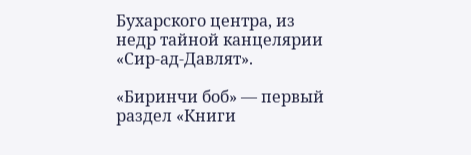Бухарского центра, из недр тайной канцелярии «Сир-ад-Давлят».

«Биринчи боб» — первый раздел «Книги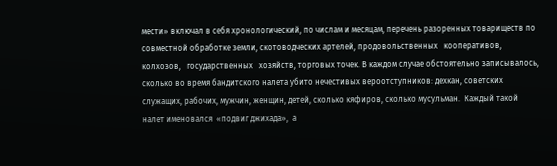мести» включал в себя хронологический, по числам и месяцам, перечень разоренных товариществ по совместной обработке земли, скотоводческих артелей, продовольственных   кооперативов,   колхозов,   государственных   хозяйств, торговых точек. В каждом случае обстоятельно записывалось, сколько во время бандитского налета убито нечестивых вероотступников: дехкан, советских служащих, рабочих, мужчин, женщин, детей, сколько кяфиров, сколько мусульман.  Каждый такой налет именовался  «подвиг джихада»,  а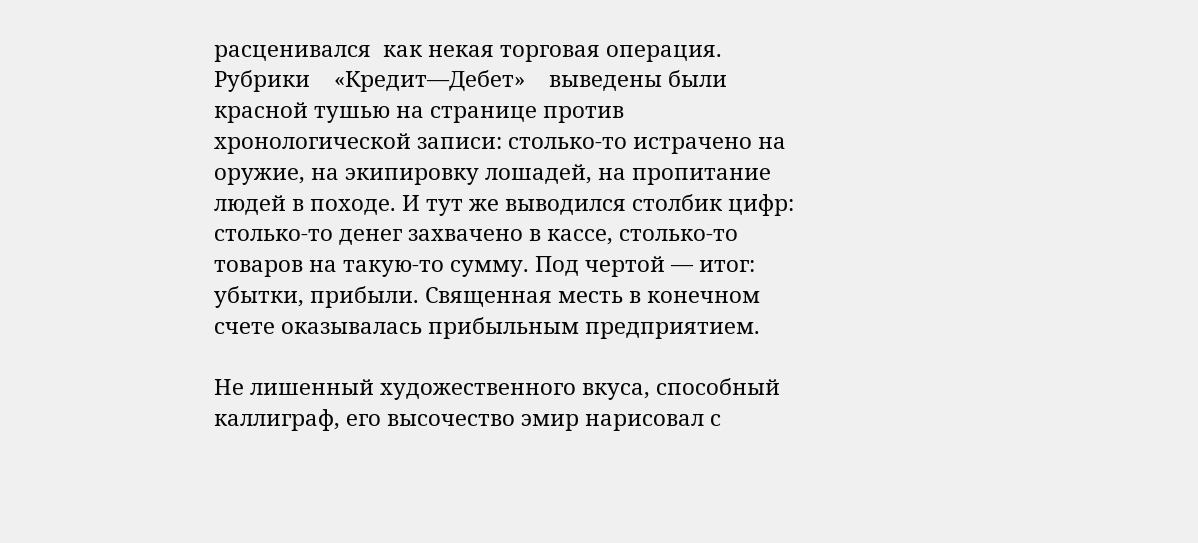расценивался  как некая торговая операция.    Рубрики    «Кредит—Дебет»    выведены были красной тушью на странице против хронологической записи: столько-то истрачено на оружие, на экипировку лошадей, на пропитание людей в походе. И тут же выводился столбик цифр: столько-то денег захвачено в кассе, столько-то товаров на такую-то сумму. Под чертой — итог: убытки, прибыли. Священная месть в конечном счете оказывалась прибыльным предприятием.

Не лишенный художественного вкуса, способный каллиграф, его высочество эмир нарисовал с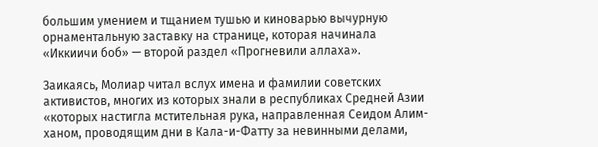большим умением и тщанием тушью и киноварью вычурную орнаментальную заставку на странице, которая начинала «Иккиичи боб» — второй раздел «Прогневили аллаха».

Заикаясь, Молиар читал вслух имена и фамилии советских активистов, многих из которых знали в республиках Средней Азии «которых настигла мстительная рука, направленная Сеидом Алим-ханом, проводящим дни в Кала-и-Фатту за невинными делами,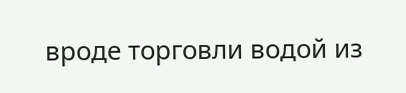вроде торговли водой из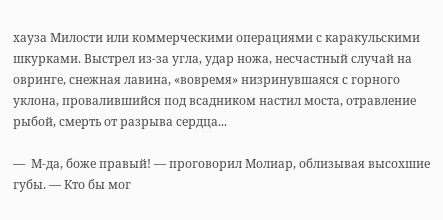хауза Милости или коммерческими операциями с каракульскими шкурками. Выстрел из-за угла, удар ножа, несчастный случай на овринге, снежная лавина, «вовремя» низринувшаяся с горного уклона, провалившийся под всадником настил моста, отравление рыбой, смерть от разрыва сердца...

—  М-да, боже правый! — проговорил Молиар, облизывая высохшие губы. — Кто бы мог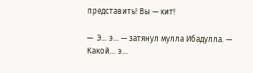представить! Вы — кит!

—  Э... э... — затянул мулла Ибадулла. — Какой... э...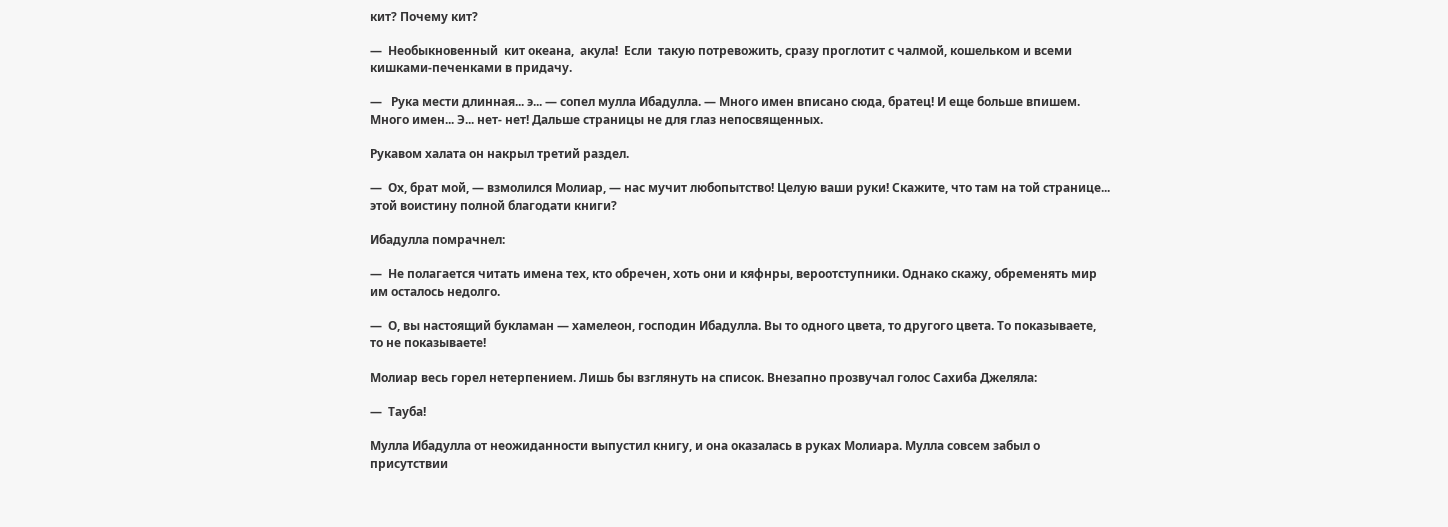кит? Почему кит?

—  Необыкновенный  кит океана,  акула!  Если  такую потревожить, сразу проглотит с чалмой, кошельком и всеми кишками-печенками в придачу.

—   Рука мести длинная... э... — сопел мулла Ибадулла. — Много имен вписано сюда, братец! И еще больше впишем. Много имен... Э... нет- нет! Дальше страницы не для глаз непосвященных.

Рукавом халата он накрыл третий раздел.

—  Ох, брат мой, — взмолился Молиар, — нас мучит любопытство! Целую ваши руки! Скажите, что там на той странице... этой воистину полной благодати книги?

Ибадулла помрачнел:

—  Не полагается читать имена тех, кто обречен, хоть они и кяфнры, вероотступники. Однако скажу, обременять мир им осталось недолго.

—  О, вы настоящий букламан — хамелеон, господин Ибадулла. Вы то одного цвета, то другого цвета. То показываете, то не показываете!

Молиар весь горел нетерпением. Лишь бы взглянуть на список. Внезапно прозвучал голос Сахиба Джеляла:

—  Тауба!

Мулла Ибадулла от неожиданности выпустил книгу, и она оказалась в руках Молиара. Мулла совсем забыл о присутствии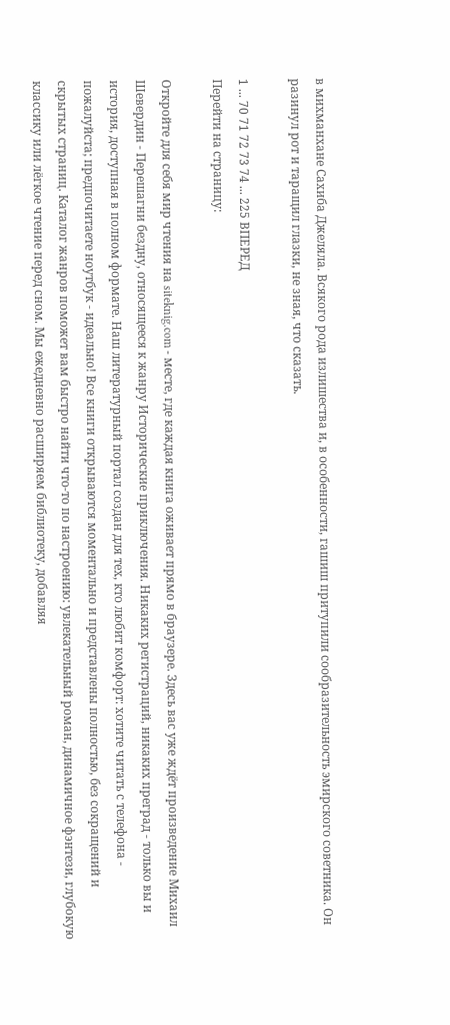в михманхане Сахиба Джеляла. Всякого рода излишества и, в особенности, гашиш притупили сообразительность эмирского советника. Он разинул рот и таращил глазки, не зная, что сказать.

1 ... 70 71 72 73 74 ... 225 ВПЕРЕД
Перейти на страницу:

Откройте для себя мир чтения на siteknig.com - месте, где каждая книга оживает прямо в браузере. Здесь вас уже ждёт произведение Михаил Шевердин - Перешагни бездну, относящееся к жанру Исторические приключения. Никаких регистраций, никаких преград - только вы и история, доступная в полном формате. Наш литературный портал создан для тех, кто любит комфорт: хотите читать с телефона - пожалуйста; предпочитаете ноутбук - идеально! Все книги открываются моментально и представлены полностью, без сокращений и скрытых страниц. Каталог жанров поможет вам быстро найти что-то по настроению: увлекательный роман, динамичное фэнтези, глубокую классику или лёгкое чтение перед сном. Мы ежедневно расширяем библиотеку, добавляя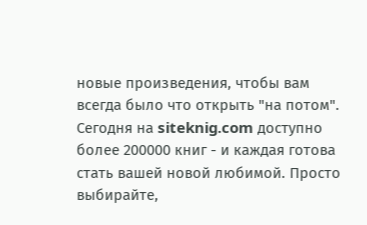новые произведения, чтобы вам всегда было что открыть "на потом". Сегодня на siteknig.com доступно более 200000 книг - и каждая готова стать вашей новой любимой. Просто выбирайте,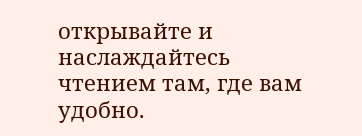открывайте и наслаждайтесь чтением там, где вам удобно.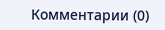Комментарии (0)